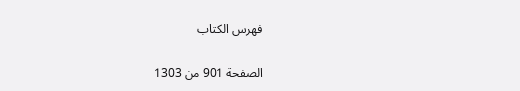فهرس الكتاب

الصفحة 901 من 1303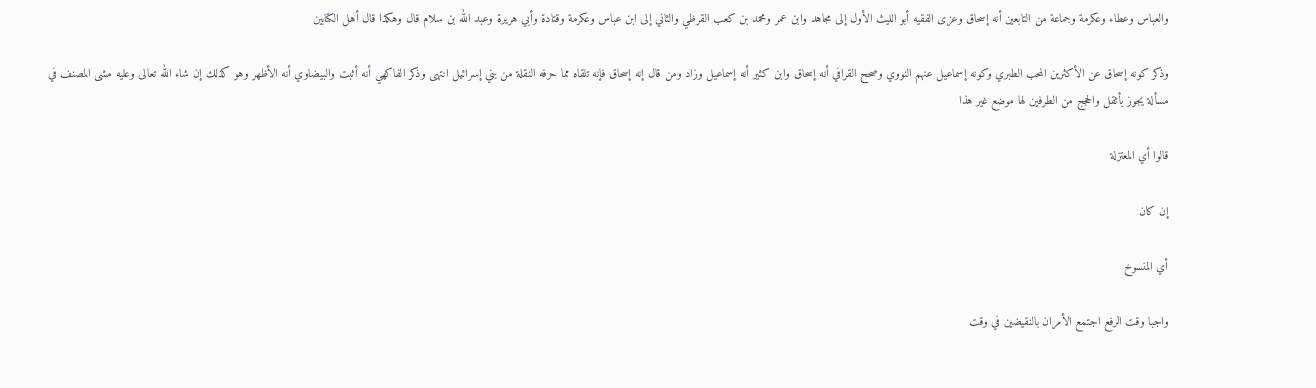والعباس وعطاء وعكرمة وجماعة من التابعين أنه إسحاق وعزى الفقيه أبو الليث الأول إلى مجاهد وابن عمر ومحمد بن كعب القرظي والثاني إلى ابن عباس وعكرمة وقتادة وأبي هريرة وعبد الله بن سلام قال وهكذا قال أهل الكتابين

وذكر كونه إسحاق عن الأكثرين المحب الطبري وكونه إسماعيل عنهم النووي وصحح القرافي أنه إسحاق وابن كثير أنه إسماعيل وزاد ومن قال إنه إسحاق فإنه تلقاه مما حرفه النقلة من بني إسرائيل انتهى وذكر الفاكهي أنه أثبت والبيضاوي أنه الأظهر وهو كذلك إن شاء الله تعالى وعليه مشى المصنف في مسألة يجوز بأثقل والحجج من الطرفين لها موضع غير هذا

قالوا أي المعتزلة

إن كان

أي المنسوخ

واجبا وقت الرفع اجتمع الأمران بالنقيضين في وقت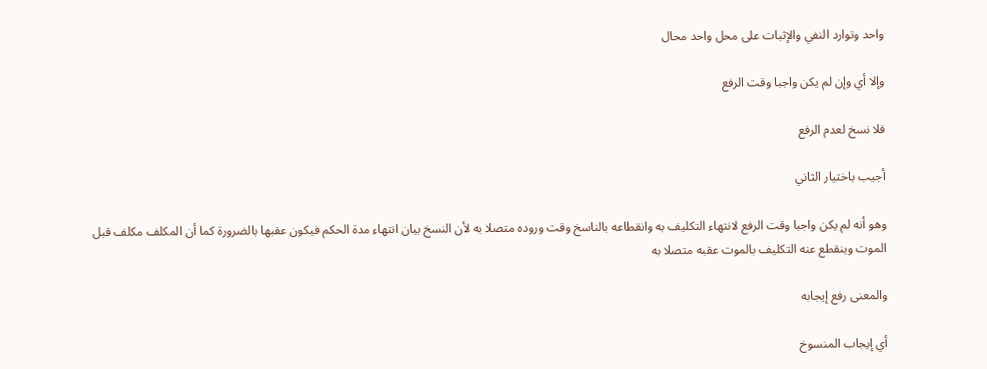واحد وتوارد النفي والإثبات على محل واحد محال

وإلا أي وإن لم يكن واجبا وقت الرفع

فلا نسخ لعدم الرفع

أجيب باختيار الثاني

وهو أنه لم يكن واجبا وقت الرفع لانتهاء التكليف به وانقطاعه بالناسخ وقت وروده متصلا به لأن النسخ بيان انتهاء مدة الحكم فيكون عقبها بالضرورة كما أن المكلف مكلف قبل الموت وينقطع عنه التكليف بالموت عقبه متصلا به

والمعنى رفع إيجابه

أي إيجاب المنسوخ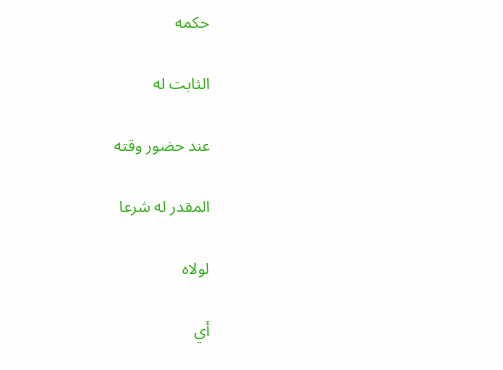حكمه

الثابت له

عند حضور وقته

المقدر له شرعا

لولاه

أي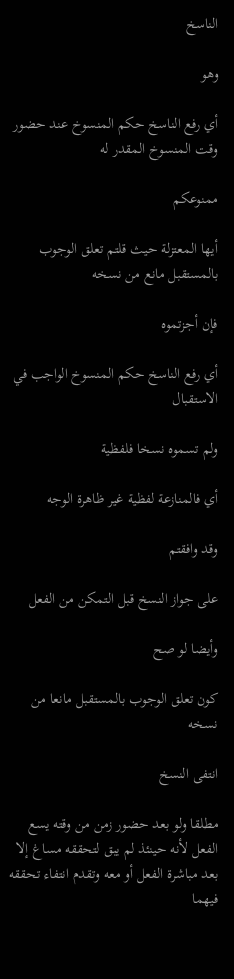الناسخ

وهو

أي رفع الناسخ حكم المنسوخ عند حضور وقت المنسوخ المقدر له

ممنوعكم

أيها المعتزلة حيث قلتم تعلق الوجوب بالمستقبل مانع من نسخه

فإن أجزتموه

أي رفع الناسخ حكم المنسوخ الواجب في الاستقبال

ولم تسموه نسخا فلفظية

أي فالمنازعة لفظية غير ظاهرة الوجه

وقد وافقتم

على جواز النسخ قبل التمكن من الفعل

وأيضا لو صح

كون تعلق الوجوب بالمستقبل مانعا من نسخه

انتفى النسخ

مطلقا ولو بعد حضور زمن من وقته يسع الفعل لأنه حينئذ لم يبق لتحققه مساغ إلا بعد مباشرة الفعل أو معه وتقدم انتفاء تحققه فيهما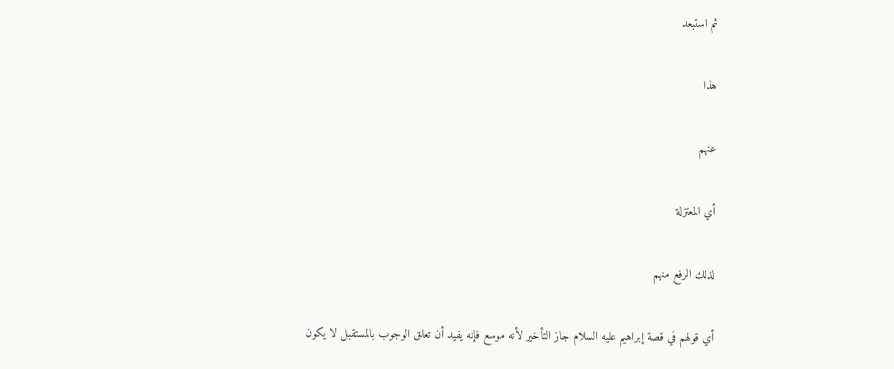ثم استبعد

هذا

عنهم

أي المعتزلة

لذلك الرفع منهم

أي قولهم في قصة إبراهيم عليه السلام جاز التأخير لأنه موسع فإنه يفيد أن تعلق الوجوب بالمستقبل لا يكون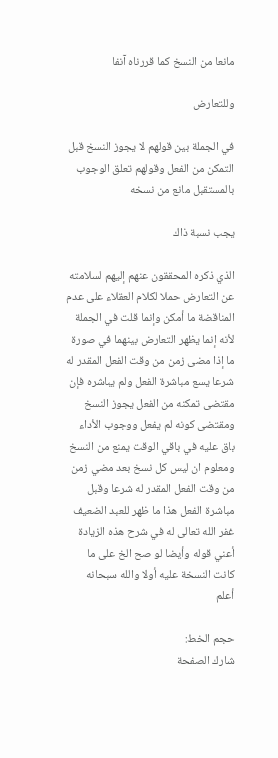مانعا من النسخ كما قررناه آنفا

وللتعارض

في الجملة بين قولهم لا يجوز النسخ قبل التمكن من الفعل وقولهم تعلق الوجوب بالمستقبل مانع من نسخه

يجب نسبة ذاك

الذي ذكره المحققون عنهم إليهم لسلامته عن التعارض حملا لكلام العقلاء على عدم المناقضة ما أمكن وإنما قلت في الجملة لأنه إنما يظهر التعارض بينهما في صورة ما إذا مضى زمن من وقت الفعل المقدر له شرعا يسع مباشرة الفعل ولم يباشره فإن مقتضى تمكنه من الفعل يجوز النسخ ومقتضى كونه لم يفعل ووجوب الأداء باق عليه في باقي الوقت يمنع من النسخ ومعلوم ان ليس كل نسخ بعد مضي زمن من وقت الفعل المقدر له شرعا وقبل مباشرة الفعل هذا ما ظهر للعبد الضعيف غفر الله تعالى له في شرح هذه الزيادة أعني قوله وأيضا لو صح الخ على ما كانت النسخة عليه أولا والله سبحانه أعلم

حجم الخط:
شارك الصفحة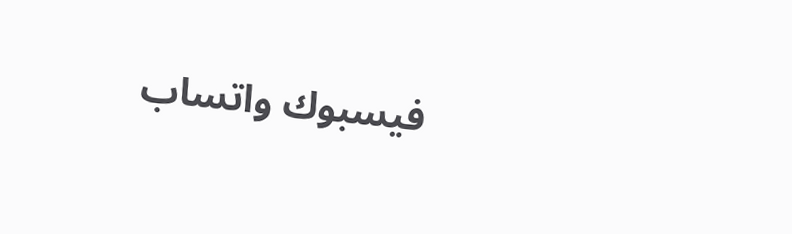فيسبوك واتساب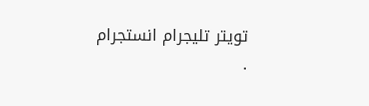تويتر تليجرام انستجرام
.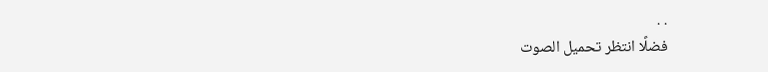. .
فضلًا انتظر تحميل الصوت